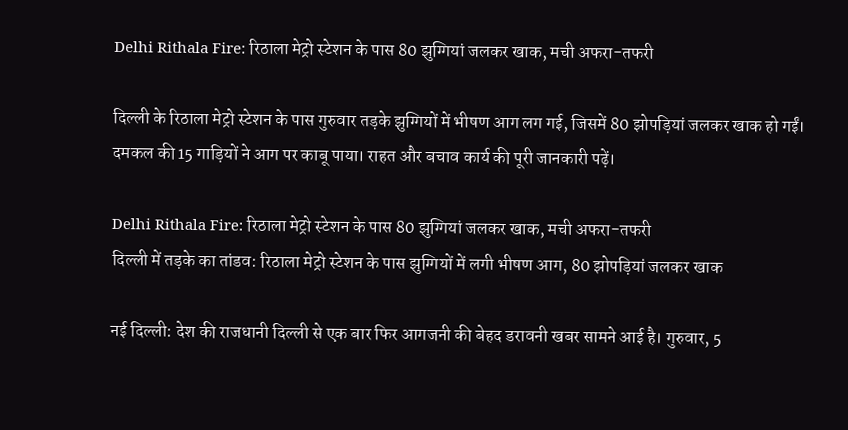Delhi Rithala Fire: रिठाला मेट्रो स्टेशन के पास 80 झुग्गियां जलकर खाक, मची अफरा-तफरी

दिल्ली के रिठाला मेट्रो स्टेशन के पास गुरुवार तड़के झुग्गियों में भीषण आग लग गई, जिसमें 80 झोपड़ियां जलकर खाक हो गईं। दमकल की 15 गाड़ियों ने आग पर काबू पाया। राहत और बचाव कार्य की पूरी जानकारी पढ़ें।

Delhi Rithala Fire: रिठाला मेट्रो स्टेशन के पास 80 झुग्गियां जलकर खाक, मची अफरा-तफरी
दिल्ली में तड़के का तांडव: रिठाला मेट्रो स्टेशन के पास झुग्गियों में लगी भीषण आग, 80 झोपड़ियां जलकर खाक

नई दिल्ली: देश की राजधानी दिल्ली से एक बार फिर आगजनी की बेहद डरावनी खबर सामने आई है। गुरुवार, 5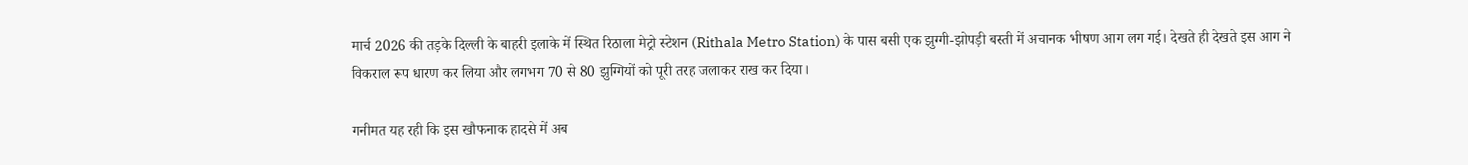मार्च 2026 की तड़के दिल्ली के बाहरी इलाके में स्थित रिठाला मेट्रो स्टेशन (Rithala Metro Station) के पास बसी एक झुग्गी-झोपड़ी बस्ती में अचानक भीषण आग लग गई। देखते ही देखते इस आग ने विकराल रूप धारण कर लिया और लगभग 70 से 80 झुग्गियों को पूरी तरह जलाकर राख कर दिया।

गनीमत यह रही कि इस खौफनाक हादसे में अब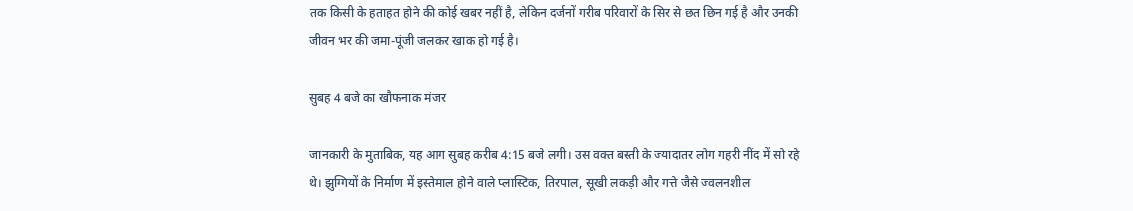तक किसी के हताहत होने की कोई खबर नहीं है, लेकिन दर्जनों गरीब परिवारों के सिर से छत छिन गई है और उनकी जीवन भर की जमा-पूंजी जलकर खाक हो गई है।

सुबह 4 बजे का खौफनाक मंजर

जानकारी के मुताबिक, यह आग सुबह करीब 4:15 बजे लगी। उस वक्त बस्ती के ज्यादातर लोग गहरी नींद में सो रहे थे। झुग्गियों के निर्माण में इस्तेमाल होने वाले प्लास्टिक, तिरपाल, सूखी लकड़ी और गत्ते जैसे ज्वलनशील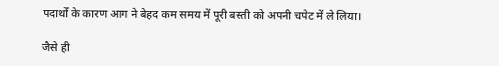पदार्थों के कारण आग ने बेहद कम समय में पूरी बस्ती को अपनी चपेट में ले लिया।

जैसे ही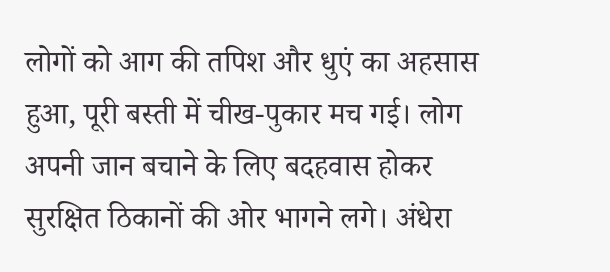लोगों को आग की तपिश और धुएं का अहसास हुआ, पूरी बस्ती में चीख-पुकार मच गई। लोग अपनी जान बचाने के लिए बदहवास होकर सुरक्षित ठिकानों की ओर भागने लगे। अंधेरा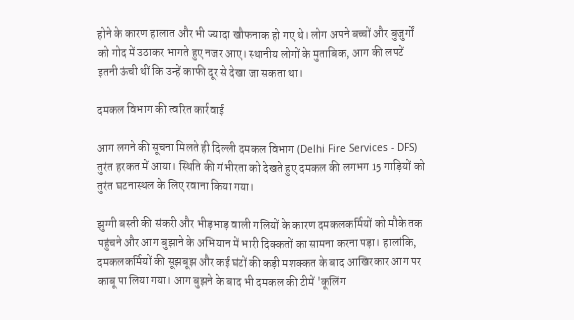होने के कारण हालात और भी ज्यादा खौफनाक हो गए थे। लोग अपने बच्चों और बुजुर्गों को गोद में उठाकर भागते हुए नजर आए। स्थानीय लोगों के मुताबिक, आग की लपटें इतनी ऊंची थीं कि उन्हें काफी दूर से देखा जा सकता था।

दमकल विभाग की त्वरित कार्रवाई

आग लगने की सूचना मिलते ही दिल्ली दमकल विभाग (Delhi Fire Services - DFS) तुरंत हरकत में आया। स्थिति की गंभीरता को देखते हुए दमकल की लगभग 15 गाड़ियों को तुरंत घटनास्थल के लिए रवाना किया गया।

झुग्गी बस्ती की संकरी और भीड़भाड़ वाली गलियों के कारण दमकलकर्मियों को मौके तक पहुंचने और आग बुझाने के अभियान में भारी दिक्कतों का सामना करना पड़ा। हालांकि, दमकलकर्मियों की सूझबूझ और कई घंटों की कड़ी मशक्कत के बाद आखिरकार आग पर काबू पा लिया गया। आग बुझने के बाद भी दमकल की टीमें 'कूलिंग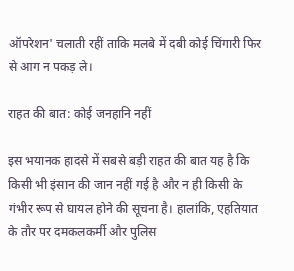ऑपरेशन' चलाती रहीं ताकि मलबे में दबी कोई चिंगारी फिर से आग न पकड़ ले।

राहत की बात: कोई जनहानि नहीं

इस भयानक हादसे में सबसे बड़ी राहत की बात यह है कि किसी भी इंसान की जान नहीं गई है और न ही किसी के गंभीर रूप से घायल होने की सूचना है। हालांकि, एहतियात के तौर पर दमकलकर्मी और पुलिस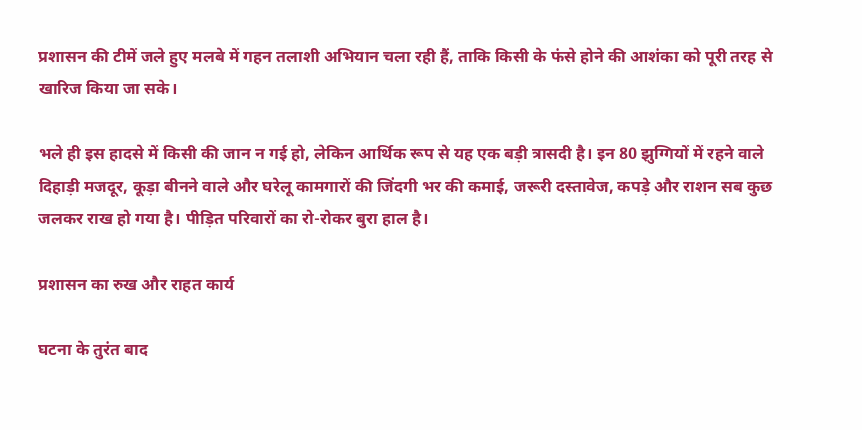प्रशासन की टीमें जले हुए मलबे में गहन तलाशी अभियान चला रही हैं, ताकि किसी के फंसे होने की आशंका को पूरी तरह से खारिज किया जा सके।

भले ही इस हादसे में किसी की जान न गई हो, लेकिन आर्थिक रूप से यह एक बड़ी त्रासदी है। इन 80 झुग्गियों में रहने वाले दिहाड़ी मजदूर, कूड़ा बीनने वाले और घरेलू कामगारों की जिंदगी भर की कमाई, जरूरी दस्तावेज, कपड़े और राशन सब कुछ जलकर राख हो गया है। पीड़ित परिवारों का रो-रोकर बुरा हाल है।

प्रशासन का रुख और राहत कार्य

घटना के तुरंत बाद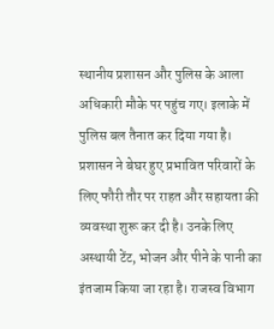स्थानीय प्रशासन और पुलिस के आला अधिकारी मौके पर पहुंच गए। इलाके में पुलिस बल तैनात कर दिया गया है। प्रशासन ने बेघर हुए प्रभावित परिवारों के लिए फौरी तौर पर राहत और सहायता की व्यवस्था शुरू कर दी है। उनके लिए अस्थायी टेंट, भोजन और पीने के पानी का इंतजाम किया जा रहा है। राजस्व विभाग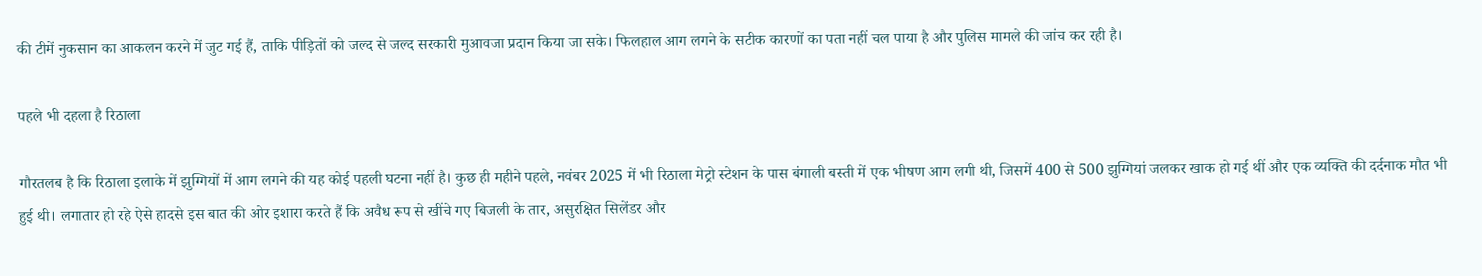की टीमें नुकसान का आकलन करने में जुट गई हैं, ताकि पीड़ितों को जल्द से जल्द सरकारी मुआवजा प्रदान किया जा सके। फिलहाल आग लगने के सटीक कारणों का पता नहीं चल पाया है और पुलिस मामले की जांच कर रही है।

पहले भी दहला है रिठाला

गौरतलब है कि रिठाला इलाके में झुग्गियों में आग लगने की यह कोई पहली घटना नहीं है। कुछ ही महीने पहले, नवंबर 2025 में भी रिठाला मेट्रो स्टेशन के पास बंगाली बस्ती में एक भीषण आग लगी थी, जिसमें 400 से 500 झुग्गियां जलकर खाक हो गई थीं और एक व्यक्ति की दर्दनाक मौत भी हुई थी। लगातार हो रहे ऐसे हादसे इस बात की ओर इशारा करते हैं कि अवैध रूप से खींचे गए बिजली के तार, असुरक्षित सिलेंडर और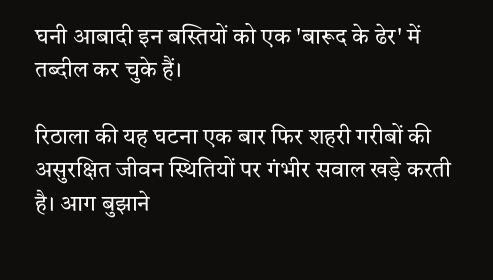घनी आबादी इन बस्तियों को एक 'बारूद के ढेर' में तब्दील कर चुके हैं।

रिठाला की यह घटना एक बार फिर शहरी गरीबों की असुरक्षित जीवन स्थितियों पर गंभीर सवाल खड़े करती है। आग बुझाने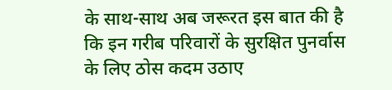के साथ-साथ अब जरूरत इस बात की है कि इन गरीब परिवारों के सुरक्षित पुनर्वास के लिए ठोस कदम उठाए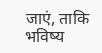जाएं, ताकि भविष्य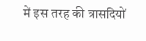में इस तरह की त्रासदियों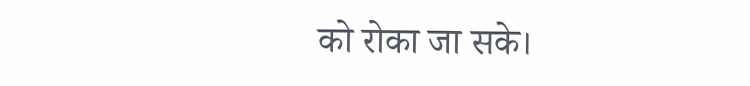को रोका जा सके।